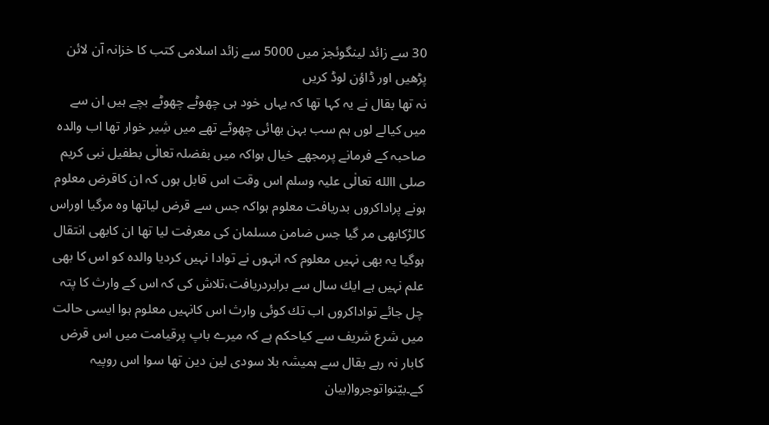30 سے زائد لینگوئجز میں 5000 سے زائد اسلامی کتب کا خزانہ آن لائن پڑھیں اور ڈاؤن لوڈ کریں
نہ تھا بقال نے یہ کہا تھا کہ یہاں خود ہی چھوٹے چھوٹے بچے ہیں ان سے میں کیالے لوں ہم سب بہن بھائی چھوٹے تھے میں شِیر خوار تھا اب والدہ صاحبہ کے فرمانے پرمجھے خیال ہواکہ میں بفضلہ تعالٰی بطفیل نبی کریم صلی االله تعالٰی علیہ وسلم اس وقت اس قابل ہوں کہ ان کاقرض معلوم ہونے پراداکروں بدریافت معلوم ہواکہ جس سے قرض لیاتھا وہ مرگیا اوراس کالڑکابھی مر گیا جس ضامن مسلمان کی معرفت لیا تھا ان کابھی انتقال ہوگیا یہ بھی نہیں معلوم کہ انہوں نے توادا نہیں کردیا والدہ کو اس کا بھی علم نہیں ہے ایك سال سے برابردریافت،تلاش کی کہ اس کے وارث کا پتہ چل جائے تواداکروں اب تك کوئی وارث اس کانہیں معلوم ہوا ایسی حالت میں شرع شریف سے کیاحکم ہے کہ میرے باپ پرقیامت میں اس قرض کابار نہ رہے بقال سے ہمیشہ بلا سودی لین دین تھا سوا اس روپیہ کے۔بیّنواتوجروا(بیان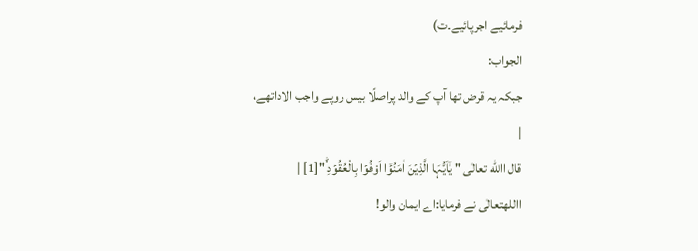فرمائیے اجرپائیے۔ت)
الجواب:
جبکہ یہ قرض تھا آپ کے والد پراصلًا بیس روپے واجب الاداتھے،
|
قال االله تعالٰی " یٰۤاَیُّہَا الَّذِیۡنَ اٰمَنُوۡۤا اَوْفُوۡا بِالْعُقُوۡدِ ۬ؕ"[1] |
االلهتعالٰی نے فرمایا:اے ایمان والو!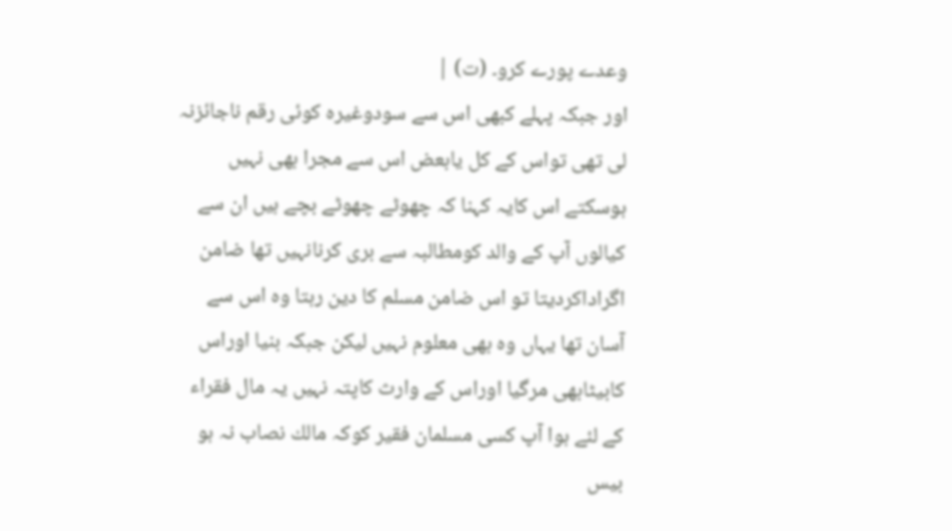وعدے پورے کرو۔ (ت) |
اور جبکہ پہلے کبھی اس سے سودوغیرہ کوئی رقم ناجائزنہ لی تھی تواس کے کل یابعض اس سے مجرا بھی نہیں ہوسکتے اس کایہ کہنا کہ چھوٹے چھوٹے بچے ہیں ان سے کیالوں آپ کے والد کومطالبہ سے بری کرنانہیں تھا ضامن اگراداکردیتا تو اس ضامن مسلم کا دین رہتا وہ اس سے آسان تھا یہاں وہ بھی معلوم نہیں لیکن جبکہ بنیا اوراس کابیٹابھی مرگیا اوراس کے وارث کاپتہ نہیں یہ مال فقراء کے لئے ہوا آپ کسی مسلمان فقیر کوکہ مالك نصاب نہ ہو بیس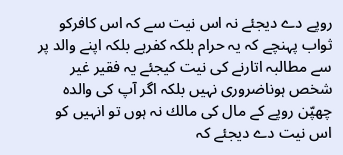روپے دے دیجئے نہ اس نیت سے کہ اس کافرکو ثواب پہنچے کہ یہ حرام بلکہ کفرہے بلکہ اپنے والد پر سے مطالبہ اتارنے کی نیت کیجئے یہ فقیر غیر شخص ہوناضروری نہیں بلکہ اگر آپ کی والدہ چھپّن روپے کے مال کی مالك نہ ہوں تو انہیں کو اس نیت دے دیجئے کہ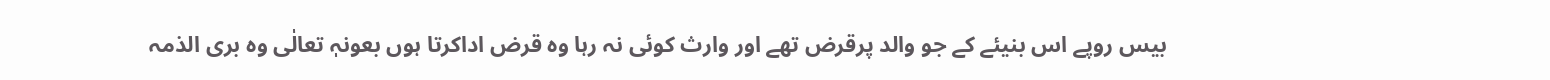بیس روپے اس بنیئے کے جو والد پرقرض تھے اور وارث کوئی نہ رہا وہ قرض اداکرتا ہوں بعونہٖ تعالٰی وہ بری الذمہ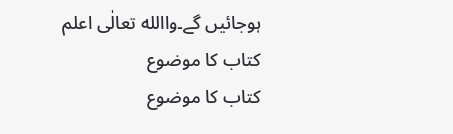ہوجائیں گے۔واالله تعالٰی اعلم
کتاب کا موضوع
کتاب کا موضوع